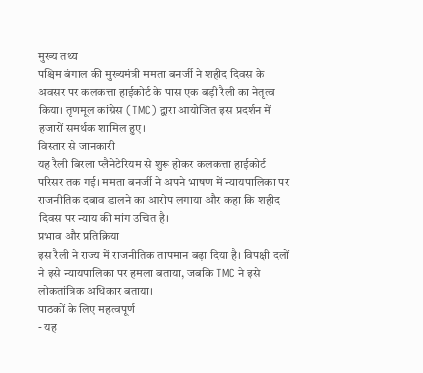मुख्य तथ्य
पश्चिम बंगाल की मुख्यमंत्री ममता बनर्जी ने शहीद दिवस के अवसर पर कलकत्ता हाईकोर्ट के पास एक बड़ी रैली का नेतृत्व किया। तृणमूल कांग्रेस (TMC) द्वारा आयोजित इस प्रदर्शन में हजारों समर्थक शामिल हुए।
विस्तार से जानकारी
यह रैली बिरला प्लैनेटेरियम से शुरू होकर कलकत्ता हाईकोर्ट परिसर तक गई। ममता बनर्जी ने अपने भाषण में न्यायपालिका पर राजनीतिक दबाव डालने का आरोप लगाया और कहा कि शहीद दिवस पर न्याय की मांग उचित है।
प्रभाव और प्रतिक्रिया
इस रैली ने राज्य में राजनीतिक तापमान बढ़ा दिया है। विपक्षी दलों ने इसे न्यायपालिका पर हमला बताया, जबकि TMC ने इसे लोकतांत्रिक अधिकार बताया।
पाठकों के लिए महत्वपूर्ण
- यह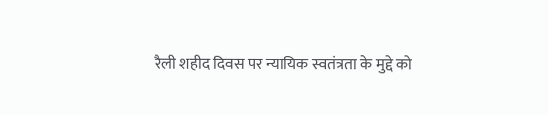रैली शहीद दिवस पर न्यायिक स्वतंत्रता के मुद्दे को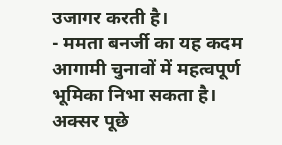उजागर करती है।
- ममता बनर्जी का यह कदम आगामी चुनावों में महत्वपूर्ण भूमिका निभा सकता है।
अक्सर पूछे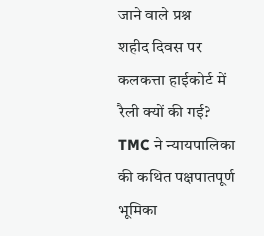जाने वाले प्रश्न
शहीद दिवस पर कलकत्ता हाईकोर्ट में रैली क्यों की गई?
TMC ने न्यायपालिका की कथित पक्षपातपूर्ण भूमिका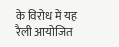के विरोध में यह रैली आयोजित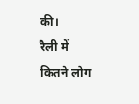की।
रैली में कितने लोग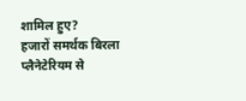शामिल हुए?
हजारों समर्थक बिरला प्लैनेटेरियम से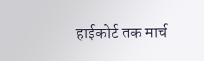हाईकोर्ट तक मार्च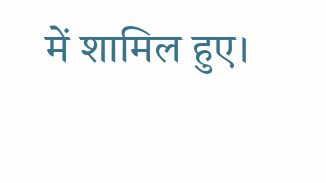में शामिल हुए।